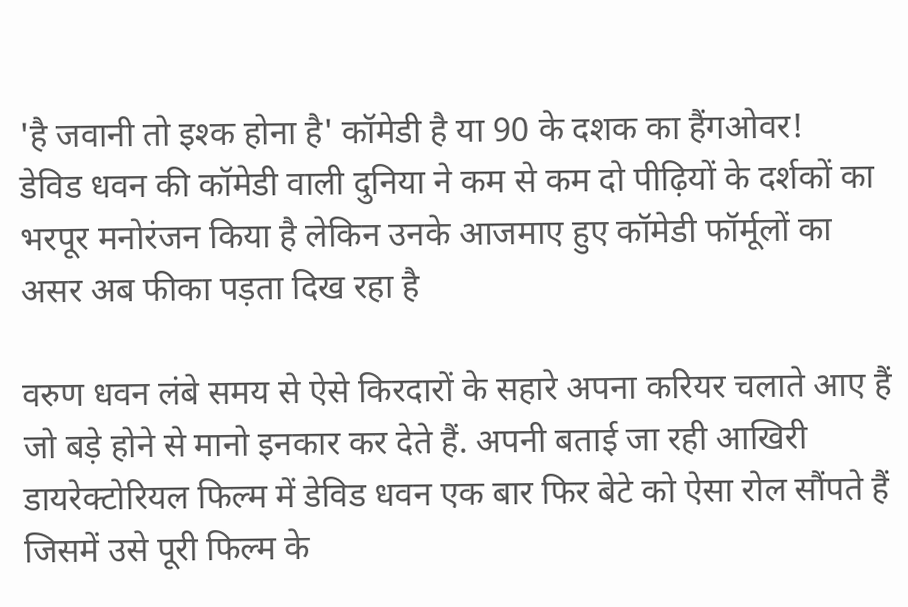'है जवानी तो इश्क होना है' कॉमेडी है या 90 के दशक का हैंगओवर!
डेविड धवन की कॉमेडी वाली दुनिया ने कम से कम दो पीढ़ियों के दर्शकों का भरपूर मनोरंजन किया है लेकिन उनके आजमाए हुए कॉमेडी फॉर्मूलों का असर अब फीका पड़ता दिख रहा है

वरुण धवन लंबे समय से ऐसे किरदारों के सहारे अपना करियर चलाते आए हैं जो बड़े होने से मानो इनकार कर देते हैं. अपनी बताई जा रही आखिरी डायरेक्टोरियल फिल्म में डेविड धवन एक बार फिर बेटे को ऐसा रोल सौंपते हैं जिसमें उसे पूरी फिल्म के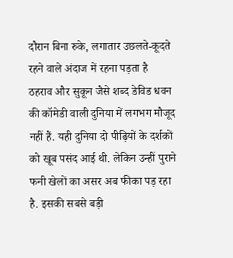दौरान बिना रुके, लगातार उछलते-कूदते रहने वाले अंदाज में रहना पड़ता है
ठहराव और सुकून जैसे शब्द डेविड धवन की कॉमेडी वाली दुनिया में लगभग मौजूद नहीं हैं. यही दुनिया दो पीढ़ियों के दर्शकों को खूब पसंद आई थी. लेकिन उन्हीं पुराने फनी खेलों का असर अब फीका पड़ रहा है. इसकी सबसे बड़ी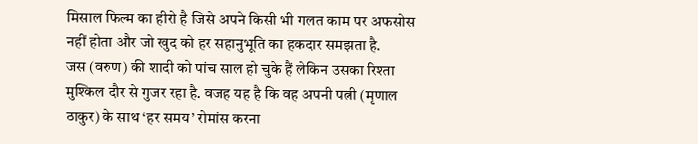मिसाल फिल्म का हीरो है जिसे अपने किसी भी गलत काम पर अफसोस नहीं होता और जो खुद को हर सहानुभूति का हकदार समझता है.
जस (वरुण) की शादी को पांच साल हो चुके हैं लेकिन उसका रिश्ता मुश्किल दौर से गुजर रहा है. वजह यह है कि वह अपनी पत्नी (मृणाल ठाकुर) के साथ ‘हर समय’ रोमांस करना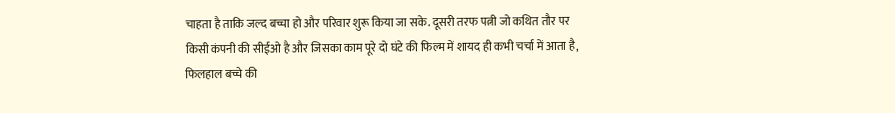चाहता है ताकि जल्द बच्चा हो और परिवार शुरू किया जा सके. दूसरी तरफ पत्नी जो कथित तौर पर किसी कंपनी की सीईओ है और जिसका काम पूरे दो घंटे की फिल्म में शायद ही कभी चर्चा में आता है, फिलहाल बच्चे की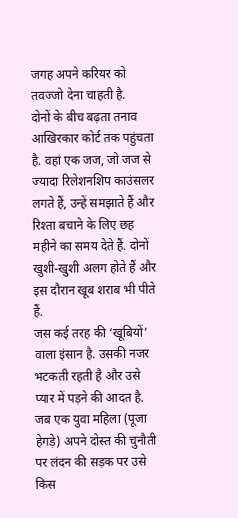जगह अपने करियर को तवज्जो देना चाहती है.
दोनों के बीच बढ़ता तनाव आखिरकार कोर्ट तक पहुंचता है. वहां एक जज, जो जज से ज्यादा रिलेशनशिप काउंसलर लगते हैं, उन्हें समझाते हैं और रिश्ता बचाने के लिए छह महीने का समय देते हैं. दोनों खुशी-खुशी अलग होते हैं और इस दौरान खूब शराब भी पीते हैं.
जस कई तरह की ‘खूबियों’ वाला इंसान है. उसकी नजर भटकती रहती है और उसे प्यार में पड़ने की आदत है. जब एक युवा महिला (पूजा हेगड़े) अपने दोस्त की चुनौती पर लंदन की सड़क पर उसे किस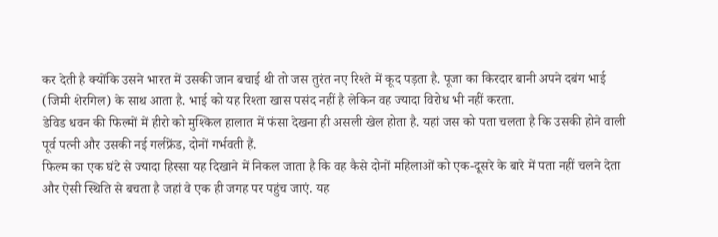कर देती है क्योंकि उसने भारत में उसकी जान बचाई थी तो जस तुरंत नए रिश्ते में कूद पड़ता है. पूजा का किरदार बानी अपने दबंग भाई (जिमी शेरगिल) के साथ आता है. भाई को यह रिश्ता खास पसंद नहीं है लेकिन वह ज्यादा विरोध भी नहीं करता.
डेविड धवन की फिल्मों में हीरो को मुश्किल हालात में फंसा देखना ही असली खेल होता है. यहां जस को पता चलता है कि उसकी होने वाली पूर्व पत्नी और उसकी नई गर्लफ्रेंड, दोनों गर्भवती हैं.
फिल्म का एक घंटे से ज्यादा हिस्सा यह दिखाने में निकल जाता है कि वह कैसे दोनों महिलाओं को एक-दूसरे के बारे में पता नहीं चलने देता और ऐसी स्थिति से बचता है जहां वे एक ही जगह पर पहुंच जाएं. यह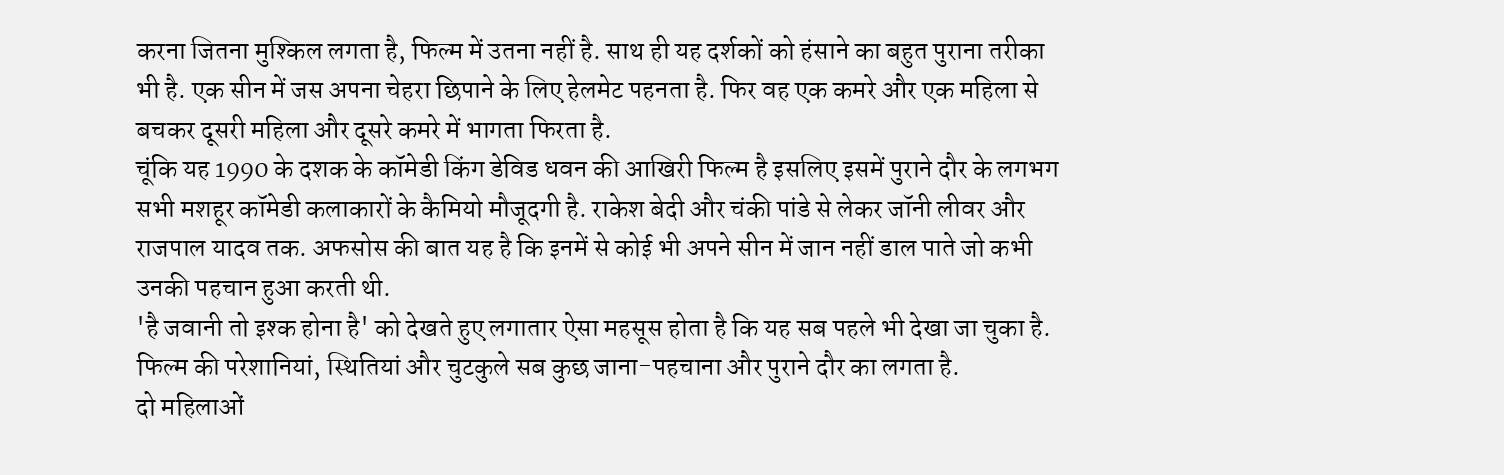करना जितना मुश्किल लगता है, फिल्म में उतना नहीं है. साथ ही यह दर्शकों को हंसाने का बहुत पुराना तरीका भी है. एक सीन में जस अपना चेहरा छिपाने के लिए हेलमेट पहनता है. फिर वह एक कमरे और एक महिला से बचकर दूसरी महिला और दूसरे कमरे में भागता फिरता है.
चूंकि यह 1990 के दशक के कॉमेडी किंग डेविड धवन की आखिरी फिल्म है इसलिए इसमें पुराने दौर के लगभग सभी मशहूर कॉमेडी कलाकारों के कैमियो मौजूदगी है. राकेश बेदी और चंकी पांडे से लेकर जॉनी लीवर और राजपाल यादव तक. अफसोस की बात यह है कि इनमें से कोई भी अपने सीन में जान नहीं डाल पाते जो कभी उनकी पहचान हुआ करती थी.
'है जवानी तो इश्क होना है' को देखते हुए लगातार ऐसा महसूस होता है कि यह सब पहले भी देखा जा चुका है. फिल्म की परेशानियां, स्थितियां और चुटकुले सब कुछ जाना-पहचाना और पुराने दौर का लगता है.
दो महिलाओं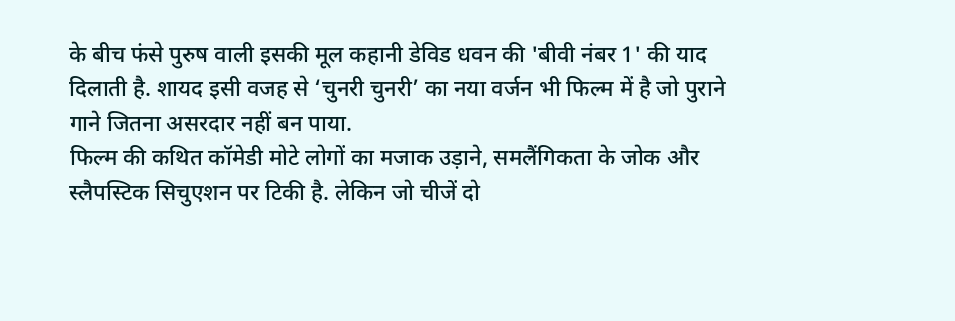के बीच फंसे पुरुष वाली इसकी मूल कहानी डेविड धवन की 'बीवी नंबर 1' की याद दिलाती है. शायद इसी वजह से ‘चुनरी चुनरी’ का नया वर्जन भी फिल्म में है जो पुराने गाने जितना असरदार नहीं बन पाया.
फिल्म की कथित कॉमेडी मोटे लोगों का मजाक उड़ाने, समलैंगिकता के जोक और स्लैपस्टिक सिचुएशन पर टिकी है. लेकिन जो चीजें दो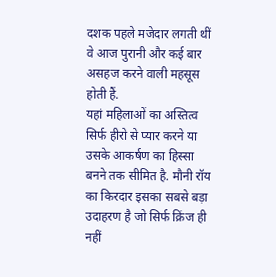दशक पहले मजेदार लगती थीं वे आज पुरानी और कई बार असहज करने वाली महसूस होती हैं.
यहां महिलाओं का अस्तित्व सिर्फ हीरो से प्यार करने या उसके आकर्षण का हिस्सा बनने तक सीमित है. मौनी रॉय का किरदार इसका सबसे बड़ा उदाहरण है जो सिर्फ क्रिंज ही नहीं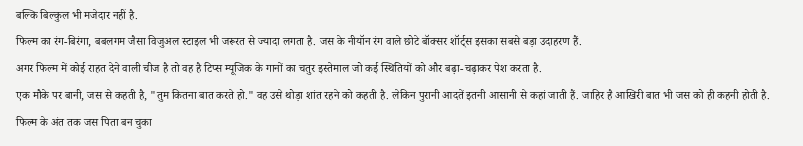बल्कि बिल्कुल भी मजेदार नहीं है.
फिल्म का रंग-बिरंगा, बबलगम जैसा विजुअल स्टाइल भी जरूरत से ज्यादा लगता है. जस के नीयॉन रंग वाले छोटे बॉक्सर शॉर्ट्स इसका सबसे बड़ा उदाहरण हैं.
अगर फिल्म में कोई राहत देने वाली चीज है तो वह है टिप्स म्यूजिक के गानों का चतुर इस्तेमाल जो कई स्थितियों को और बढ़ा-चढ़ाकर पेश करता है.
एक मौके पर बानी, जस से कहती है, "तुम कितना बात करते हो." वह उसे थोड़ा शांत रहने को कहती है. लेकिन पुरानी आदतें इतनी आसानी से कहां जाती हैं. जाहिर है आखिरी बात भी जस को ही कहनी होती है.
फिल्म के अंत तक जस पिता बन चुका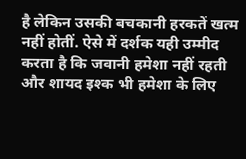है लेकिन उसकी बचकानी हरकतें खत्म नहीं होतीं. ऐसे में दर्शक यही उम्मीद करता है कि जवानी हमेशा नहीं रहती और शायद इश्क भी हमेशा के लिए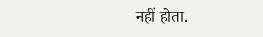नहीं होता.